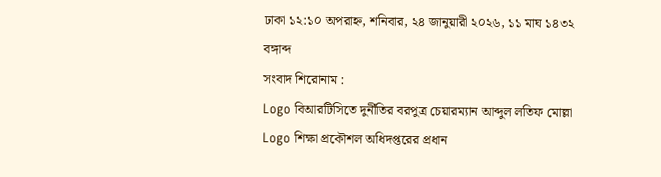ঢাকা ১২:১০ অপরাহ্ন, শনিবার, ২৪ জানুয়ারী ২০২৬, ১১ মাঘ ১৪৩২ বঙ্গাব্দ
সংবাদ শিরোনাম :
Logo বিআরটিসিতে দুর্নীতির বরপুত্র চেয়ারম্যান আব্দুল লতিফ মোল্লা Logo শিক্ষা প্রকৌশল অধিদপ্তরের প্রধান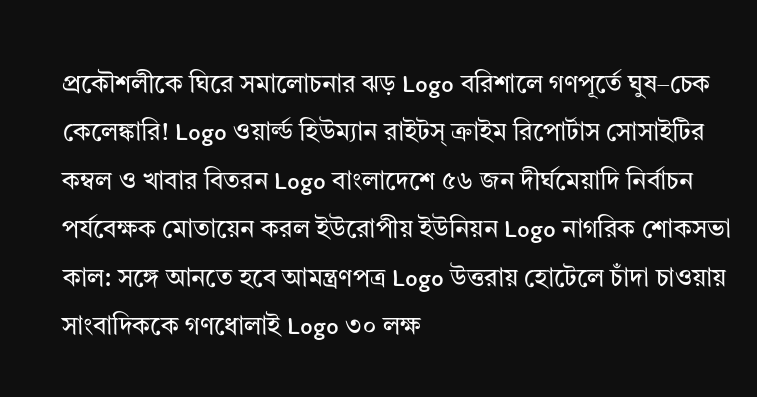প্রকৌশলীকে ঘিরে সমালোচনার ঝড় Logo বরিশালে গণপূর্তে ঘুষ–চেক কেলেঙ্কারি! Logo ওয়ার্ল্ড হিউম্যান রাইটস্ ক্রাইম রিপোর্টাস সোসাইটির কম্বল ও খাবার বিতরন Logo বাংলাদেশে ৫৬ জন দীর্ঘমেয়াদি নির্বাচন পর্যবেক্ষক মোতায়েন করল ইউরোপীয় ইউনিয়ন Logo নাগরিক শোকসভা কাল: সঙ্গে আনতে হবে আমন্ত্রণপত্র Logo উত্তরায় হোটেলে চাঁদা চাওয়ায় সাংবাদিককে গণধোলাই Logo ৩০ লক্ষ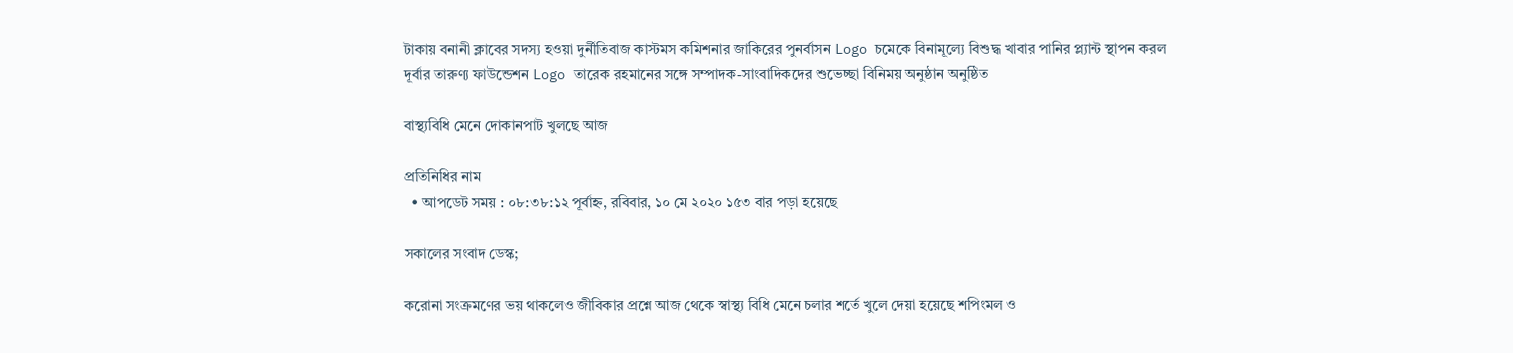টাকায় বনানী ক্লাবের সদস্য হওয়া দুর্নীতিবাজ কাস্টমস কমিশনার জাকিরের পুনর্বাসন Logo চমেকে বিনামূল্যে বিশুদ্ধ খাবার পানির প্ল্যান্ট স্থাপন করল দূর্বার তারুণ্য ফাউন্ডেশন Logo তারেক রহমানের সঙ্গে সম্পাদক-সাংবাদিকদের শুভেচ্ছা বিনিময় অনুষ্ঠান অনুষ্ঠিত

বাস্থ্যবিধি মেনে দোকানপাট খুলছে আজ

প্রতিনিধির নাম
  • আপডেট সময় : ০৮:৩৮:১২ পূর্বাহ্ন, রবিবার, ১০ মে ২০২০ ১৫৩ বার পড়া হয়েছে

সকালের সংবাদ ডেস্ক;

করোনা সংক্রমণের ভয় থাকলেও জীবিকার প্রশ্নে আজ থেকে স্বাস্থ্য বিধি মেনে চলার শর্তে খুলে দেয়া হয়েছে শপিংমল ও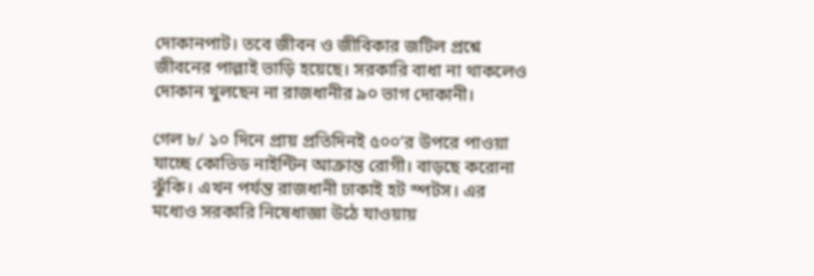দোকানপাট। তবে জীবন ও জীবিকার জটিল প্রশ্নে জীবনের পাল্লাই ভাড়ি হয়েছে। সরকারি বাধা না থাকলেও দোকান খুলছেন না রাজধানীর ৯০ ভাগ দোকানী।

গেল ৮/ ১০ দিনে প্রায় প্রতিদিনই ৫০০’র উপরে পাওয়া যাচ্ছে কোভিড নাইন্টিন আক্রান্ত রোগী। বাড়ছে করোনা ঝুঁকি। এখন পর্যন্ত রাজধানী ঢাকাই হট স্পটস। এর মধ্যেও সরকারি নিষেধাজ্ঞা উঠে যাওয়ায়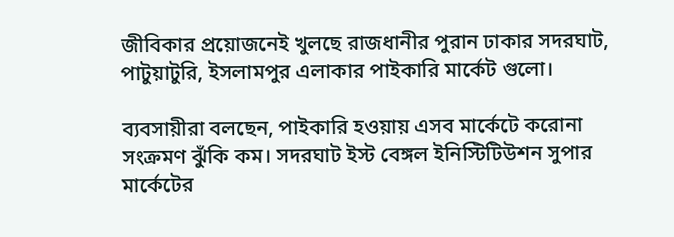জীবিকার প্রয়োজনেই খুলছে রাজধানীর পুরান ঢাকার সদরঘাট, পাটুয়াটুরি, ইসলামপুর এলাকার পাইকারি মার্কেট গুলো।

ব্যবসায়ীরা বলছেন, পাইকারি হওয়ায় এসব মার্কেটে করোনা সংক্রমণ ঝুঁকি কম। সদরঘাট ইস্ট বেঙ্গল ইনিস্টিটিউশন সুপার মার্কেটের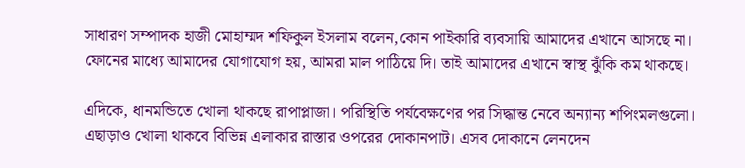সাধারণ সম্পাদক হাজী মোহাম্মদ শফিকুল ইসলাম বলেন,কোন পাইকারি ব্যবসায়ি আমাদের এখানে আসছে না। ফোনের মাধ্যে আমাদের যোগাযোগ হয়, আমরা মাল পাঠিয়ে দি। তাই আমাদের এখানে স্বাস্থ ঝুঁকি কম থাকছে।

এদিকে, ধানমন্ডিতে খোলা থাকছে রাপাপ্লাজা। পরিস্থিতি পর্যবেক্ষণের পর সিদ্ধান্ত নেবে অন্যান্য শপিংমলগুলো। এছাড়াও খোলা থাকবে বিভিন্ন এলাকার রাস্তার ওপরের দোকানপাট। এসব দোকানে লেনদেন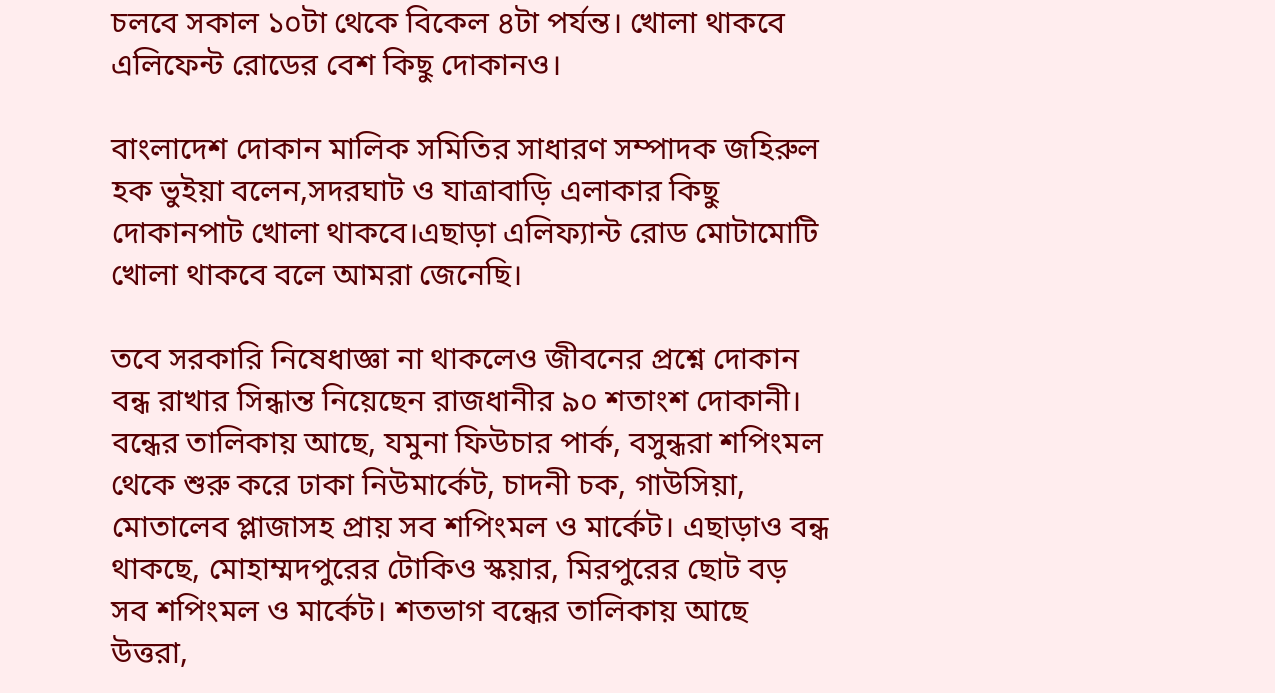চলবে সকাল ১০টা থেকে বিকেল ৪টা পর্যন্ত। খোলা থাকবে এলিফেন্ট রোডের বেশ কিছু দোকানও।

বাংলাদেশ দোকান মালিক সমিতির সাধারণ সম্পাদক জহিরুল হক ভুইয়া বলেন,সদরঘাট ও যাত্রাবাড়ি এলাকার কিছু দোকানপাট খোলা থাকবে।এছাড়া এলিফ্যান্ট রোড মোটামোটি খোলা থাকবে বলে আমরা জেনেছি।

তবে সরকারি নিষেধাজ্ঞা না থাকলেও জীবনের প্রশ্নে দোকান বন্ধ রাখার সিন্ধান্ত নিয়েছেন রাজধানীর ৯০ শতাংশ দোকানী। বন্ধের তালিকায় আছে, যমুনা ফিউচার পার্ক, বসুন্ধরা শপিংমল থেকে শুরু করে ঢাকা নিউমার্কেট, চাদনী চক, গাউসিয়া, মোতালেব প্লাজাসহ প্রায় সব শপিংমল ও মার্কেট। এছাড়াও বন্ধ থাকছে, মোহাম্মদপুরের টোকিও স্কয়ার, মিরপুরের ছোট বড় সব শপিংমল ও মার্কেট। শতভাগ বন্ধের তালিকায় আছে উত্তরা,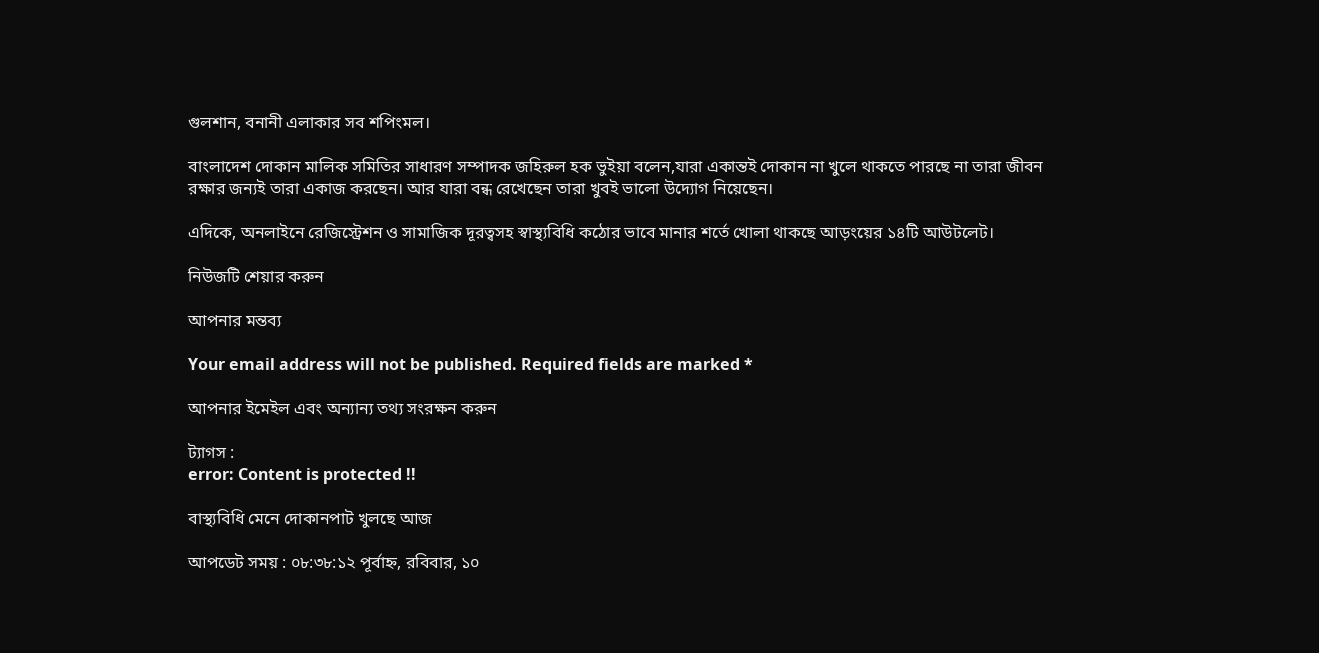গুলশান, বনানী এলাকার সব শপিংমল।

বাংলাদেশ দোকান মালিক সমিতির সাধারণ সম্পাদক জহিরুল হক ভুইয়া বলেন,যারা একান্তই দোকান না খুলে থাকতে পারছে না তারা জীবন রক্ষার জন্যই তারা একাজ করছেন। আর যারা বন্ধ রেখেছেন তারা খুবই ভালো উদ্যোগ নিয়েছেন।

এদিকে, অনলাইনে রেজিস্ট্রেশন ও সামাজিক দূরত্বসহ স্বাস্থ্যবিধি কঠোর ভাবে মানার শর্তে খোলা থাকছে আড়ংয়ের ১৪টি আউটলেট।

নিউজটি শেয়ার করুন

আপনার মন্তব্য

Your email address will not be published. Required fields are marked *

আপনার ইমেইল এবং অন্যান্য তথ্য সংরক্ষন করুন

ট্যাগস :
error: Content is protected !!

বাস্থ্যবিধি মেনে দোকানপাট খুলছে আজ

আপডেট সময় : ০৮:৩৮:১২ পূর্বাহ্ন, রবিবার, ১০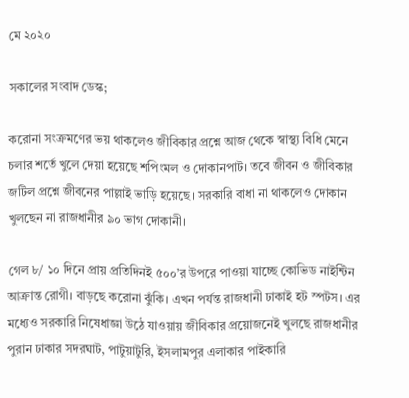মে ২০২০

সকালের সংবাদ ডেস্ক;

করোনা সংক্রমণের ভয় থাকলেও জীবিকার প্রশ্নে আজ থেকে স্বাস্থ্য বিধি মেনে চলার শর্তে খুলে দেয়া হয়েছে শপিংমল ও দোকানপাট। তবে জীবন ও জীবিকার জটিল প্রশ্নে জীবনের পাল্লাই ভাড়ি হয়েছে। সরকারি বাধা না থাকলেও দোকান খুলছেন না রাজধানীর ৯০ ভাগ দোকানী।

গেল ৮/ ১০ দিনে প্রায় প্রতিদিনই ৫০০’র উপরে পাওয়া যাচ্ছে কোভিড নাইন্টিন আক্রান্ত রোগী। বাড়ছে করোনা ঝুঁকি। এখন পর্যন্ত রাজধানী ঢাকাই হট স্পটস। এর মধ্যেও সরকারি নিষেধাজ্ঞা উঠে যাওয়ায় জীবিকার প্রয়োজনেই খুলছে রাজধানীর পুরান ঢাকার সদরঘাট, পাটুয়াটুরি, ইসলামপুর এলাকার পাইকারি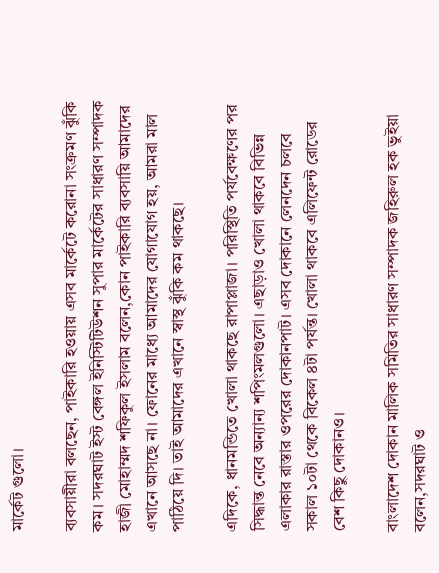মার্কেট গুলো।

ব্যবসায়ীরা বলছেন, পাইকারি হওয়ায় এসব মার্কেটে করোনা সংক্রমণ ঝুঁকি কম। সদরঘাট ইস্ট বেঙ্গল ইনিস্টিটিউশন সুপার মার্কেটের সাধারণ সম্পাদক হাজী মোহাম্মদ শফিকুল ইসলাম বলেন,কোন পাইকারি ব্যবসায়ি আমাদের এখানে আসছে না। ফোনের মাধ্যে আমাদের যোগাযোগ হয়, আমরা মাল পাঠিয়ে দি। তাই আমাদের এখানে স্বাস্থ ঝুঁকি কম থাকছে।

এদিকে, ধানমন্ডিতে খোলা থাকছে রাপাপ্লাজা। পরিস্থিতি পর্যবেক্ষণের পর সিদ্ধান্ত নেবে অন্যান্য শপিংমলগুলো। এছাড়াও খোলা থাকবে বিভিন্ন এলাকার রাস্তার ওপরের দোকানপাট। এসব দোকানে লেনদেন চলবে সকাল ১০টা থেকে বিকেল ৪টা পর্যন্ত। খোলা থাকবে এলিফেন্ট রোডের বেশ কিছু দোকানও।

বাংলাদেশ দোকান মালিক সমিতির সাধারণ সম্পাদক জহিরুল হক ভুইয়া বলেন,সদরঘাট ও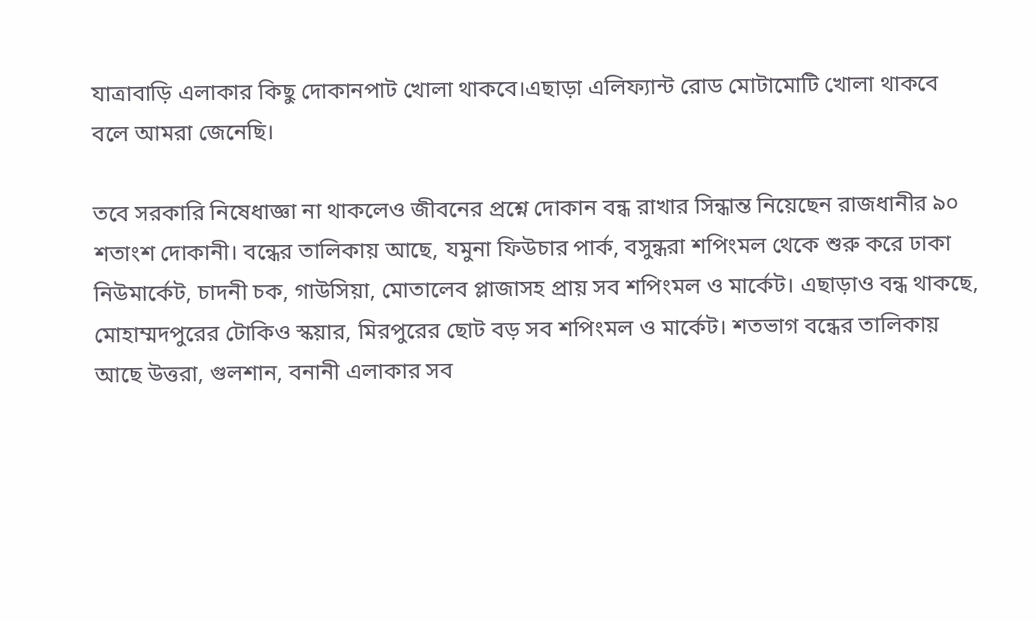যাত্রাবাড়ি এলাকার কিছু দোকানপাট খোলা থাকবে।এছাড়া এলিফ্যান্ট রোড মোটামোটি খোলা থাকবে বলে আমরা জেনেছি।

তবে সরকারি নিষেধাজ্ঞা না থাকলেও জীবনের প্রশ্নে দোকান বন্ধ রাখার সিন্ধান্ত নিয়েছেন রাজধানীর ৯০ শতাংশ দোকানী। বন্ধের তালিকায় আছে, যমুনা ফিউচার পার্ক, বসুন্ধরা শপিংমল থেকে শুরু করে ঢাকা নিউমার্কেট, চাদনী চক, গাউসিয়া, মোতালেব প্লাজাসহ প্রায় সব শপিংমল ও মার্কেট। এছাড়াও বন্ধ থাকছে, মোহাম্মদপুরের টোকিও স্কয়ার, মিরপুরের ছোট বড় সব শপিংমল ও মার্কেট। শতভাগ বন্ধের তালিকায় আছে উত্তরা, গুলশান, বনানী এলাকার সব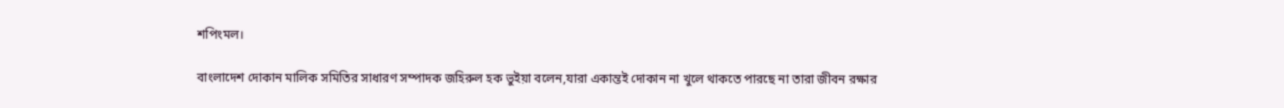শপিংমল।

বাংলাদেশ দোকান মালিক সমিতির সাধারণ সম্পাদক জহিরুল হক ভুইয়া বলেন,যারা একান্তই দোকান না খুলে থাকতে পারছে না তারা জীবন রক্ষার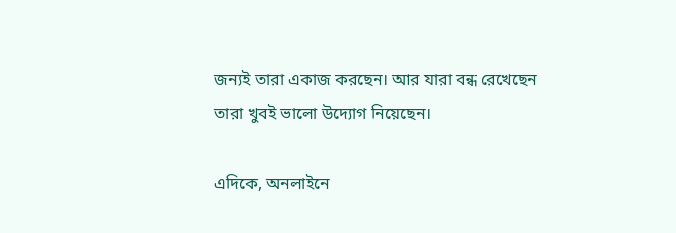জন্যই তারা একাজ করছেন। আর যারা বন্ধ রেখেছেন তারা খুবই ভালো উদ্যোগ নিয়েছেন।

এদিকে, অনলাইনে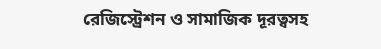রেজিস্ট্রেশন ও সামাজিক দূরত্বসহ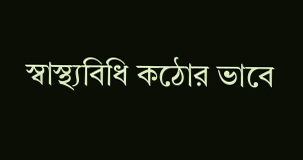স্বাস্থ্যবিধি কঠোর ভাবে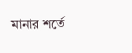মানার শর্তে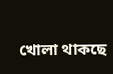খোলা থাকছে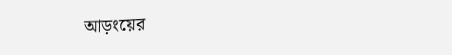আড়ংয়ের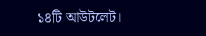১৪টি আউটলেট।